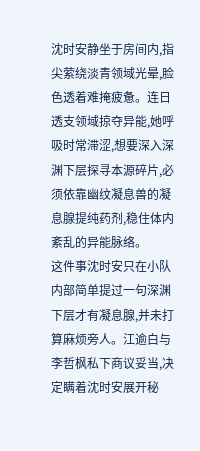沈时安静坐于房间内,指尖萦绕淡青领域光晕,脸色透着难掩疲惫。连日透支领域掠夺异能,她呼吸时常滞涩,想要深入深渊下层探寻本源碎片,必须依靠幽纹凝息兽的凝息腺提纯药剂,稳住体内紊乱的异能脉络。
这件事沈时安只在小队内部简单提过一句深渊下层才有凝息腺,并未打算麻烦旁人。江逾白与李哲枫私下商议妥当,决定瞒着沈时安展开秘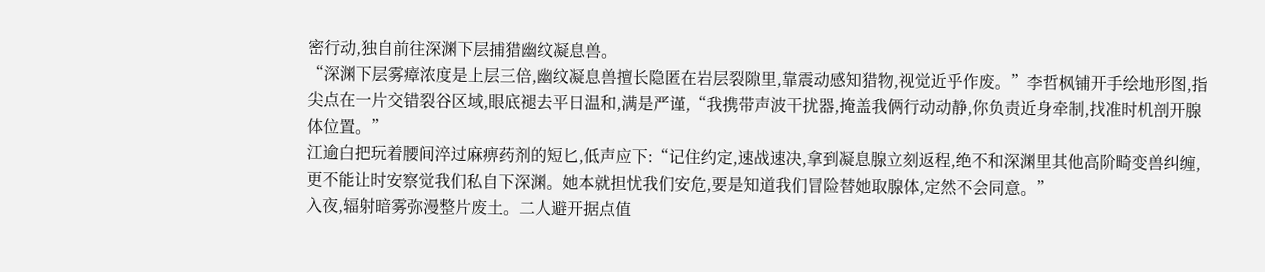密行动,独自前往深渊下层捕猎幽纹凝息兽。
“深渊下层雾瘴浓度是上层三倍,幽纹凝息兽擅长隐匿在岩层裂隙里,靠震动感知猎物,视觉近乎作废。”李哲枫铺开手绘地形图,指尖点在一片交错裂谷区域,眼底褪去平日温和,满是严谨,“我携带声波干扰器,掩盖我俩行动动静,你负责近身牵制,找准时机剖开腺体位置。”
江逾白把玩着腰间淬过麻痹药剂的短匕,低声应下:“记住约定,速战速决,拿到凝息腺立刻返程,绝不和深渊里其他高阶畸变兽纠缠,更不能让时安察觉我们私自下深渊。她本就担忧我们安危,要是知道我们冒险替她取腺体,定然不会同意。”
入夜,辐射暗雾弥漫整片废土。二人避开据点值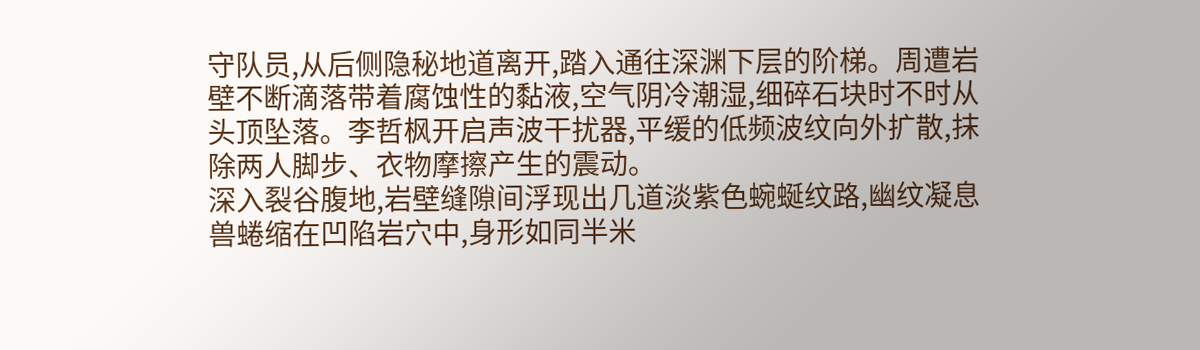守队员,从后侧隐秘地道离开,踏入通往深渊下层的阶梯。周遭岩壁不断滴落带着腐蚀性的黏液,空气阴冷潮湿,细碎石块时不时从头顶坠落。李哲枫开启声波干扰器,平缓的低频波纹向外扩散,抹除两人脚步、衣物摩擦产生的震动。
深入裂谷腹地,岩壁缝隙间浮现出几道淡紫色蜿蜒纹路,幽纹凝息兽蜷缩在凹陷岩穴中,身形如同半米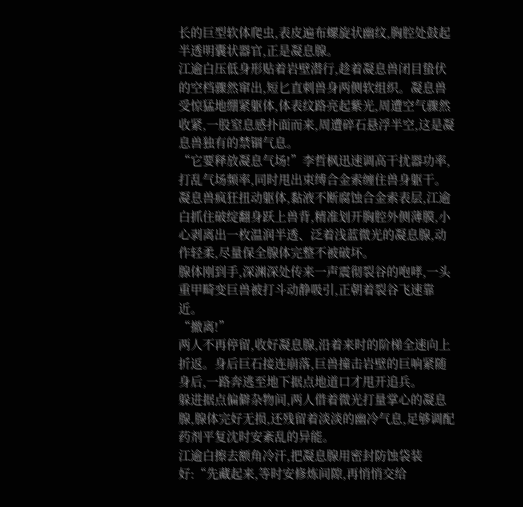长的巨型软体爬虫,表皮遍布螺旋状幽纹,胸腔处鼓起半透明囊状器官,正是凝息腺。
江逾白压低身形贴着岩壁潜行,趁着凝息兽闭目蛰伏的空档骤然窜出,短匕直刺兽身两侧软组织。凝息兽受惊猛地绷紧躯体,体表纹路亮起紫光,周遭空气骤然收紧,一股窒息感扑面而来,周遭碎石悬浮半空,这是凝息兽独有的禁锢气息。
“它要释放凝息气场!”李哲枫迅速调高干扰器功率,打乱气场频率,同时甩出束缚合金索缠住兽身躯干。
凝息兽疯狂扭动躯体,黏液不断腐蚀合金索表层,江逾白抓住破绽翻身跃上兽背,精准划开胸腔外侧薄膜,小心剥离出一枚温润半透、泛着浅蓝微光的凝息腺,动作轻柔,尽量保全腺体完整不被破坏。
腺体刚到手,深渊深处传来一声震彻裂谷的咆哮,一头重甲畸变巨兽被打斗动静吸引,正朝着裂谷飞速靠近。
“撤离!”
两人不再停留,收好凝息腺,沿着来时的阶梯全速向上折返。身后巨石接连崩落,巨兽撞击岩壁的巨响紧随身后,一路奔逃至地下据点地道口才甩开追兵。
躲进据点偏僻杂物间,两人借着微光打量掌心的凝息腺,腺体完好无损,还残留着淡淡的幽冷气息,足够调配药剂平复沈时安紊乱的异能。
江逾白擦去额角冷汗,把凝息腺用密封防蚀袋装好:“先藏起来,等时安修炼间隙,再悄悄交给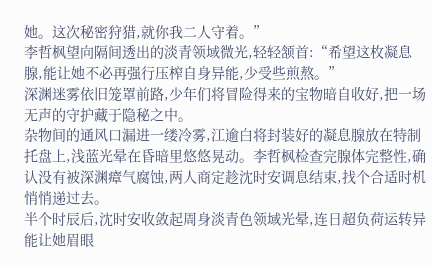她。这次秘密狩猎,就你我二人守着。”
李哲枫望向隔间透出的淡青领域微光,轻轻颔首:“希望这枚凝息腺,能让她不必再强行压榨自身异能,少受些煎熬。”
深渊迷雾依旧笼罩前路,少年们将冒险得来的宝物暗自收好,把一场无声的守护藏于隐秘之中。
杂物间的通风口漏进一缕冷雾,江逾白将封装好的凝息腺放在特制托盘上,浅蓝光晕在昏暗里悠悠晃动。李哲枫检查完腺体完整性,确认没有被深渊瘴气腐蚀,两人商定趁沈时安调息结束,找个合适时机悄悄递过去。
半个时辰后,沈时安收敛起周身淡青色领域光晕,连日超负荷运转异能让她眉眼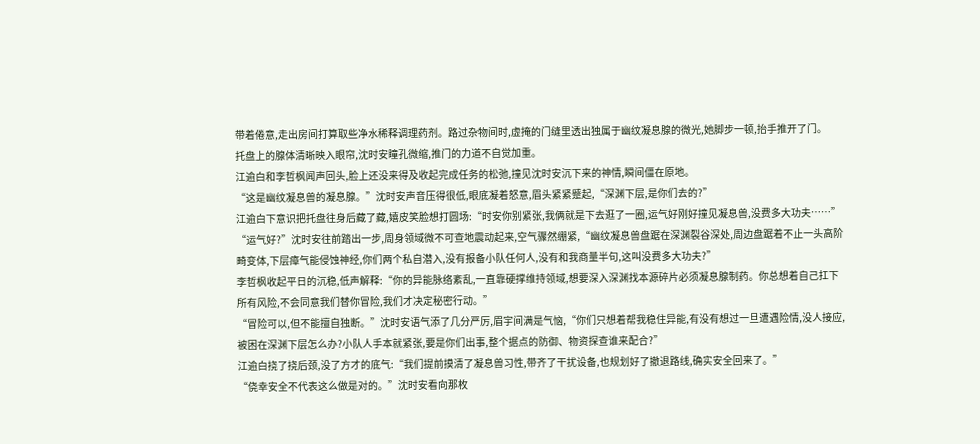带着倦意,走出房间打算取些净水稀释调理药剂。路过杂物间时,虚掩的门缝里透出独属于幽纹凝息腺的微光,她脚步一顿,抬手推开了门。
托盘上的腺体清晰映入眼帘,沈时安瞳孔微缩,推门的力道不自觉加重。
江逾白和李哲枫闻声回头,脸上还没来得及收起完成任务的松弛,撞见沈时安沉下来的神情,瞬间僵在原地。
“这是幽纹凝息兽的凝息腺。”沈时安声音压得很低,眼底凝着怒意,眉头紧紧蹙起,“深渊下层,是你们去的?”
江逾白下意识把托盘往身后藏了藏,嬉皮笑脸想打圆场:“时安你别紧张,我俩就是下去逛了一圈,运气好刚好撞见凝息兽,没费多大功夫……”
“运气好?”沈时安往前踏出一步,周身领域微不可查地震动起来,空气骤然绷紧,“幽纹凝息兽盘踞在深渊裂谷深处,周边盘踞着不止一头高阶畸变体,下层瘴气能侵蚀神经,你们两个私自潜入,没有报备小队任何人,没有和我商量半句,这叫没费多大功夫?”
李哲枫收起平日的沉稳,低声解释:“你的异能脉络紊乱,一直靠硬撑维持领域,想要深入深渊找本源碎片必须凝息腺制药。你总想着自己扛下所有风险,不会同意我们替你冒险,我们才决定秘密行动。”
“冒险可以,但不能擅自独断。”沈时安语气添了几分严厉,眉宇间满是气恼,“你们只想着帮我稳住异能,有没有想过一旦遭遇险情,没人接应,被困在深渊下层怎么办?小队人手本就紧张,要是你们出事,整个据点的防御、物资探查谁来配合?”
江逾白挠了挠后颈,没了方才的底气:“我们提前摸清了凝息兽习性,带齐了干扰设备,也规划好了撤退路线,确实安全回来了。”
“侥幸安全不代表这么做是对的。”沈时安看向那枚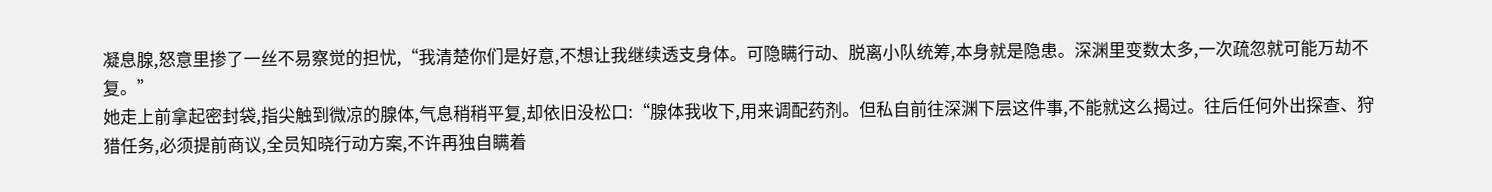凝息腺,怒意里掺了一丝不易察觉的担忧,“我清楚你们是好意,不想让我继续透支身体。可隐瞒行动、脱离小队统筹,本身就是隐患。深渊里变数太多,一次疏忽就可能万劫不复。”
她走上前拿起密封袋,指尖触到微凉的腺体,气息稍稍平复,却依旧没松口:“腺体我收下,用来调配药剂。但私自前往深渊下层这件事,不能就这么揭过。往后任何外出探查、狩猎任务,必须提前商议,全员知晓行动方案,不许再独自瞒着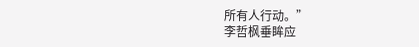所有人行动。”
李哲枫垂眸应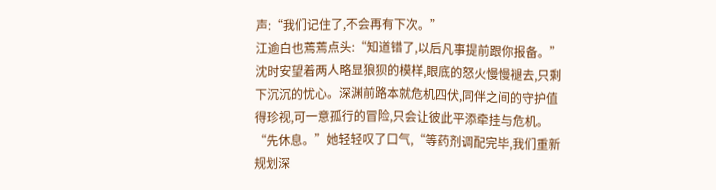声:“我们记住了,不会再有下次。”
江逾白也蔫蔫点头:“知道错了,以后凡事提前跟你报备。”
沈时安望着两人略显狼狈的模样,眼底的怒火慢慢褪去,只剩下沉沉的忧心。深渊前路本就危机四伏,同伴之间的守护值得珍视,可一意孤行的冒险,只会让彼此平添牵挂与危机。
“先休息。”她轻轻叹了口气,“等药剂调配完毕,我们重新规划深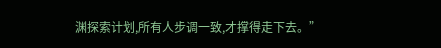渊探索计划,所有人步调一致,才撑得走下去。”